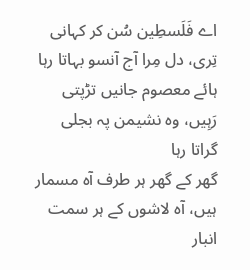اے فَلَسطِین سُن کر کہانی تِری، دل مِرا آج آنسو بہاتا رہا
ہائے معصوم جانیں تڑپتی رَہِیں، وہ نشیمن پہ بجلی گراتا رہا
گھر کے گھر ہر طرف آہ مسمار ہیں، آہ لاشوں کے ہر سمت انبار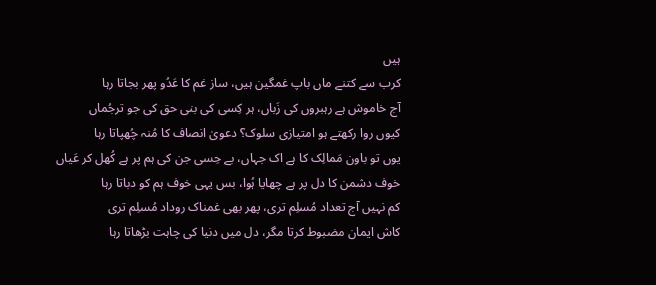ہیں
کرب سے کتنے ماں باپ غمگین ہیں، ساز غم کا عَدُو پھر بجاتا رہا
آج خاموش ہے رہبروں کی زَباں، ہر کِسی کی بنی حق کی جو ترجُماں
کیوں روا رکھتے ہو امتیازی سلوک؟ دعویٰ انصاف کا مُنہ چُھپاتا رہا
یوں تو باون مَمالِک کا ہے اک جہاں، بے حِسی جن کی ہم پر ہے کُھل کر عَیاں
خوف دشمن کا دل پر ہے چھایا ہُوا، بس یہی خوف ہم کو دباتا رہا
کم نہیں آج تعداد مُسلِم تری، پھر بھی غمناک روداد مُسلِم تری
کاش ایمان مضبوط کرتا مگر، دل میں دنیا کی چاہت بڑھاتا رہا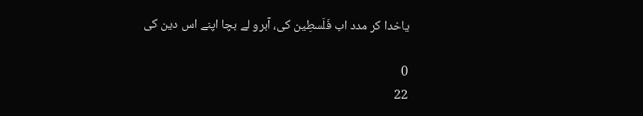یاخدا کر مدد اب فَلَسطِین کی، آبرو لے بچا اپنے اس دین کی

0
22